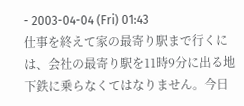- 2003-04-04 (Fri) 01:43
仕事を終えて家の最寄り駅まで行くには、会社の最寄り駅を11時9分に出る地下鉄に乗らなくてはなりません。今日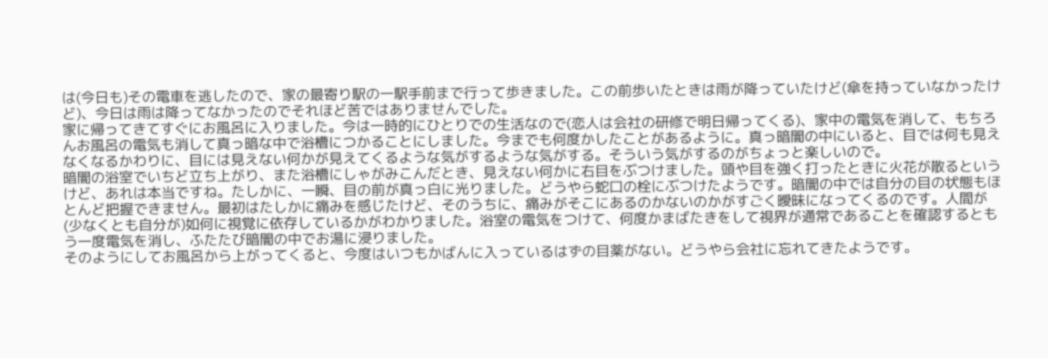は(今日も)その電車を逃したので、家の最寄り駅の一駅手前まで行って歩きました。この前歩いたときは雨が降っていたけど(傘を持っていなかったけど)、今日は雨は降ってなかったのでそれほど苦ではありませんでした。
家に帰ってきてすぐにお風呂に入りました。今は一時的にひとりでの生活なので(恋人は会社の研修で明日帰ってくる)、家中の電気を消して、もちろんお風呂の電気も消して真っ暗な中で浴槽につかることにしました。今までも何度かしたことがあるように。真っ暗闇の中にいると、目では何も見えなくなるかわりに、目には見えない何かが見えてくるような気がするような気がする。そういう気がするのがちょっと楽しいので。
暗闇の浴室でいちど立ち上がり、また浴槽にしゃがみこんだとき、見えない何かに右目をぶつけました。頭や目を強く打ったときに火花が散るというけど、あれは本当ですね。たしかに、一瞬、目の前が真っ白に光りました。どうやら蛇口の栓にぶつけたようです。暗闇の中では自分の目の状態もほとんど把握できません。最初はたしかに痛みを感じたけど、そのうちに、痛みがそこにあるのかないのかがすごく曖昧になってくるのです。人間が(少なくとも自分が)如何に視覚に依存しているかがわかりました。浴室の電気をつけて、何度かまばたきをして視界が通常であることを確認するともう一度電気を消し、ふたたび暗闇の中でお湯に浸りました。
そのようにしてお風呂から上がってくると、今度はいつもかばんに入っているはずの目薬がない。どうやら会社に忘れてきたようです。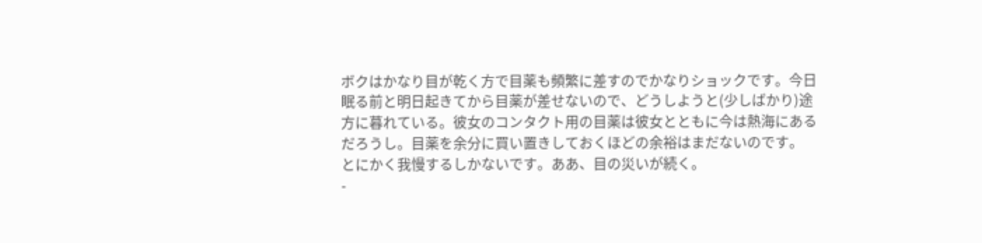ボクはかなり目が乾く方で目薬も頻繁に差すのでかなりショックです。今日眠る前と明日起きてから目薬が差せないので、どうしようと(少しばかり)途方に暮れている。彼女のコンタクト用の目薬は彼女とともに今は熱海にあるだろうし。目薬を余分に買い置きしておくほどの余裕はまだないのです。
とにかく我慢するしかないです。ああ、目の災いが続く。
-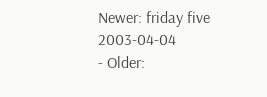Newer: friday five 2003-04-04
- Older: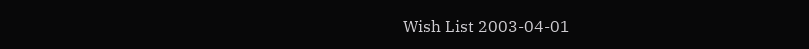Wish List 2003-04-01